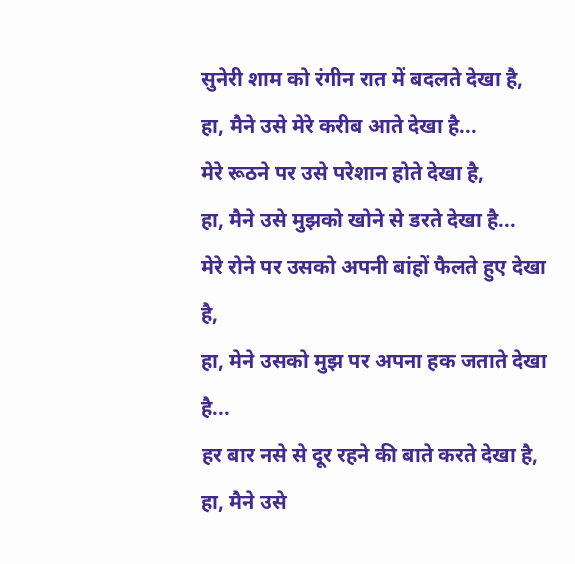सुनेरी शाम को रंगीन रात में बदलते देखा है,
हा, मैने उसे मेरे करीब आते देखा है...
मेरे रूठने पर उसे परेशान होते देखा है,
हा, मैने उसे मुझको खोने से डरते देखा है...
मेरे रोने पर उसको अपनी बांहों फैलते हुए देखा है,
हा, मेने उसको मुझ पर अपना हक जताते देखा है...
हर बार नसे से दूर रहने की बाते करते देखा है,
हा, मैने उसे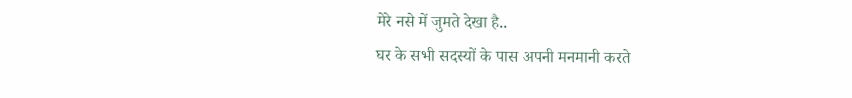मेरे नसे में जुमते देखा है..
घर के सभी सदस्यों के पास अपनी मनमानी करते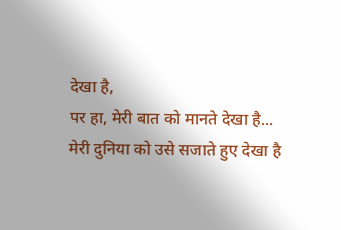देखा है,
पर हा, मेरी बात को मानते देखा है...
मेरी दुनिया को उसे सजाते हुए देखा है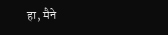हा, मैने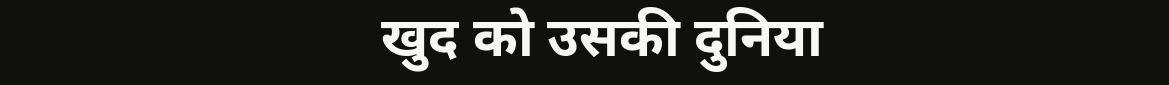खुद को उसकी दुनिया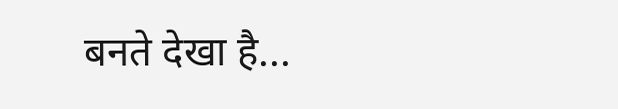बनते देखा है...